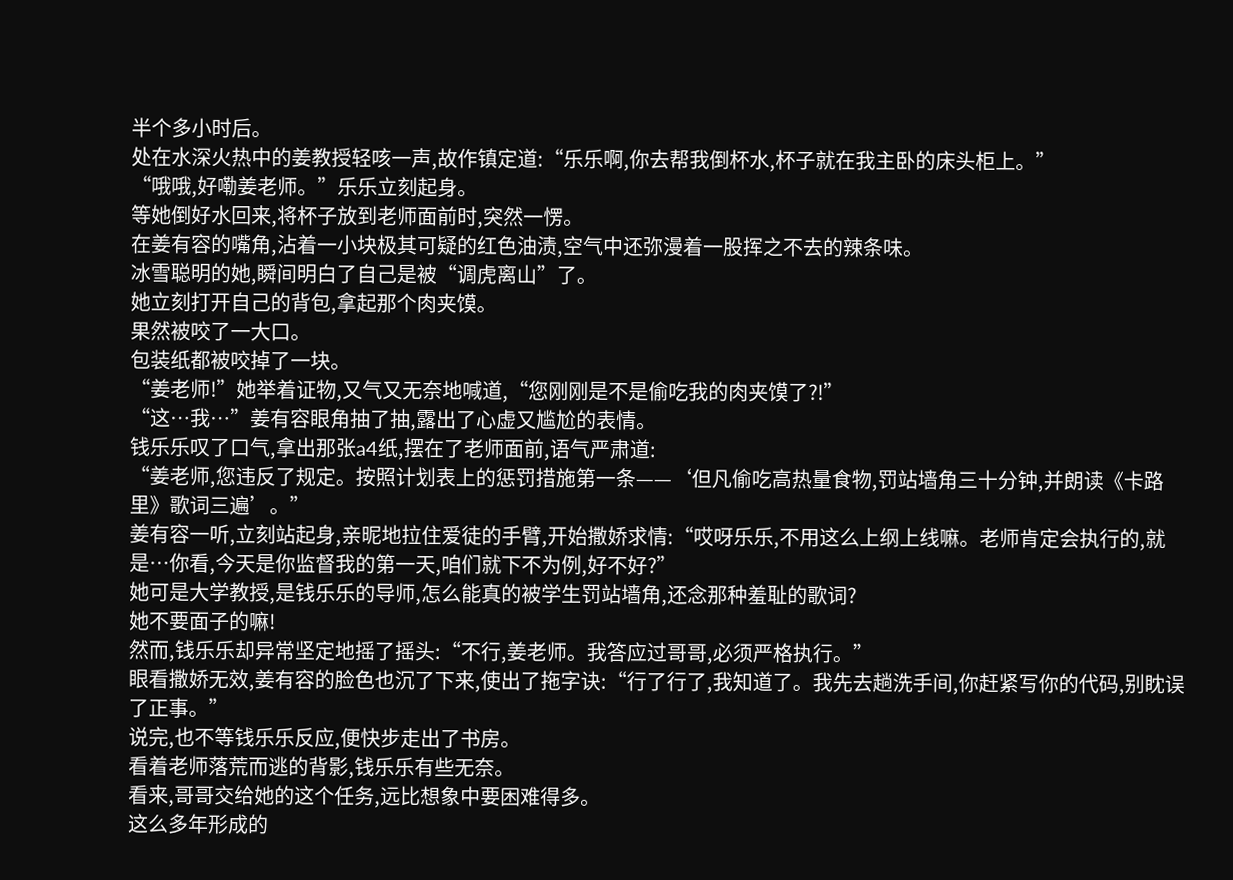半个多小时后。
处在水深火热中的姜教授轻咳一声,故作镇定道:“乐乐啊,你去帮我倒杯水,杯子就在我主卧的床头柜上。”
“哦哦,好嘞姜老师。”乐乐立刻起身。
等她倒好水回来,将杯子放到老师面前时,突然一愣。
在姜有容的嘴角,沾着一小块极其可疑的红色油渍,空气中还弥漫着一股挥之不去的辣条味。
冰雪聪明的她,瞬间明白了自己是被“调虎离山”了。
她立刻打开自己的背包,拿起那个肉夹馍。
果然被咬了一大口。
包装纸都被咬掉了一块。
“姜老师!”她举着证物,又气又无奈地喊道,“您刚刚是不是偷吃我的肉夹馍了?!”
“这…我…”姜有容眼角抽了抽,露出了心虚又尴尬的表情。
钱乐乐叹了口气,拿出那张a4纸,摆在了老师面前,语气严肃道:
“姜老师,您违反了规定。按照计划表上的惩罚措施第一条——‘但凡偷吃高热量食物,罚站墙角三十分钟,并朗读《卡路里》歌词三遍’。”
姜有容一听,立刻站起身,亲昵地拉住爱徒的手臂,开始撒娇求情:“哎呀乐乐,不用这么上纲上线嘛。老师肯定会执行的,就是…你看,今天是你监督我的第一天,咱们就下不为例,好不好?”
她可是大学教授,是钱乐乐的导师,怎么能真的被学生罚站墙角,还念那种羞耻的歌词?
她不要面子的嘛!
然而,钱乐乐却异常坚定地摇了摇头:“不行,姜老师。我答应过哥哥,必须严格执行。”
眼看撒娇无效,姜有容的脸色也沉了下来,使出了拖字诀:“行了行了,我知道了。我先去趟洗手间,你赶紧写你的代码,别眈误了正事。”
说完,也不等钱乐乐反应,便快步走出了书房。
看着老师落荒而逃的背影,钱乐乐有些无奈。
看来,哥哥交给她的这个任务,远比想象中要困难得多。
这么多年形成的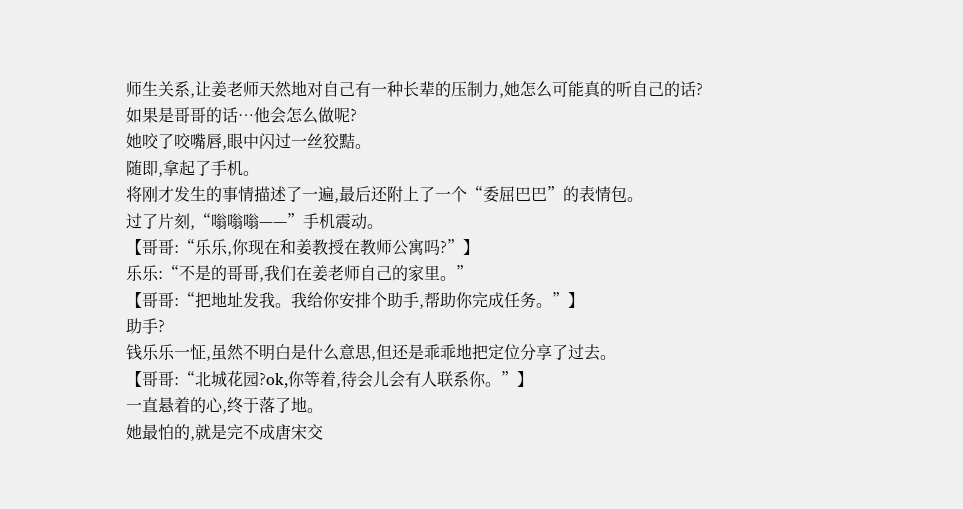师生关系,让姜老师天然地对自己有一种长辈的压制力,她怎么可能真的听自己的话?
如果是哥哥的话…他会怎么做呢?
她咬了咬嘴唇,眼中闪过一丝狡黠。
随即,拿起了手机。
将刚才发生的事情描述了一遍,最后还附上了一个“委屈巴巴”的表情包。
过了片刻,“嗡嗡嗡——”手机震动。
【哥哥:“乐乐,你现在和姜教授在教师公寓吗?”】
乐乐:“不是的哥哥,我们在姜老师自己的家里。”
【哥哥:“把地址发我。我给你安排个助手,帮助你完成任务。”】
助手?
钱乐乐一怔,虽然不明白是什么意思,但还是乖乖地把定位分享了过去。
【哥哥:“北城花园?ok,你等着,待会儿会有人联系你。”】
一直悬着的心,终于落了地。
她最怕的,就是完不成唐宋交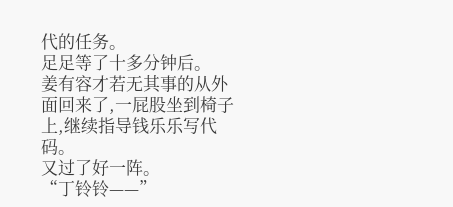代的任务。
足足等了十多分钟后。
姜有容才若无其事的从外面回来了,一屁股坐到椅子上,继续指导钱乐乐写代码。
又过了好一阵。
“丁铃铃——”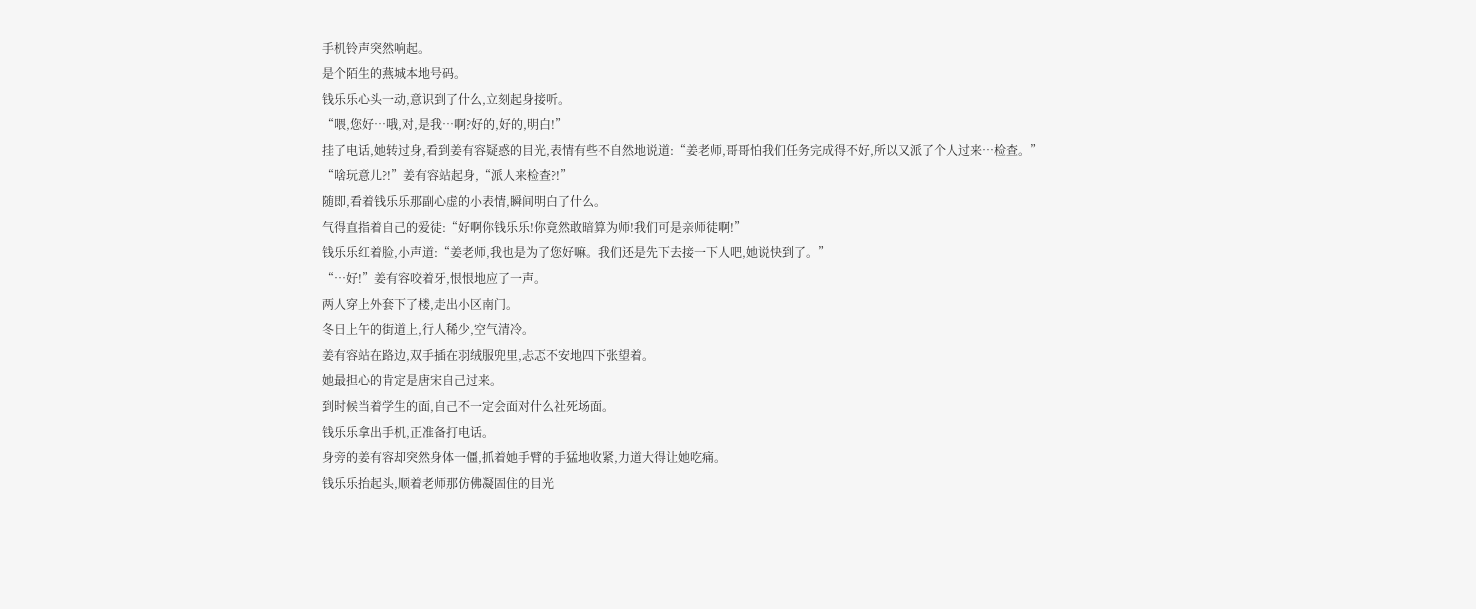手机铃声突然响起。
是个陌生的燕城本地号码。
钱乐乐心头一动,意识到了什么,立刻起身接听。
“喂,您好…哦,对,是我…啊?好的,好的,明白!”
挂了电话,她转过身,看到姜有容疑惑的目光,表情有些不自然地说道:“姜老师,哥哥怕我们任务完成得不好,所以又派了个人过来…检查。”
“啥玩意儿?!”姜有容站起身,“派人来检查?!”
随即,看着钱乐乐那副心虚的小表情,瞬间明白了什么。
气得直指着自己的爱徒:“好啊你钱乐乐!你竟然敢暗算为师!我们可是亲师徒啊!”
钱乐乐红着脸,小声道:“姜老师,我也是为了您好嘛。我们还是先下去接一下人吧,她说快到了。”
“…好!”姜有容咬着牙,恨恨地应了一声。
两人穿上外套下了楼,走出小区南门。
冬日上午的街道上,行人稀少,空气清冷。
姜有容站在路边,双手插在羽绒服兜里,忐忑不安地四下张望着。
她最担心的肯定是唐宋自己过来。
到时候当着学生的面,自己不一定会面对什么社死场面。
钱乐乐拿出手机,正准备打电话。
身旁的姜有容却突然身体一僵,抓着她手臂的手猛地收紧,力道大得让她吃痛。
钱乐乐抬起头,顺着老师那仿佛凝固住的目光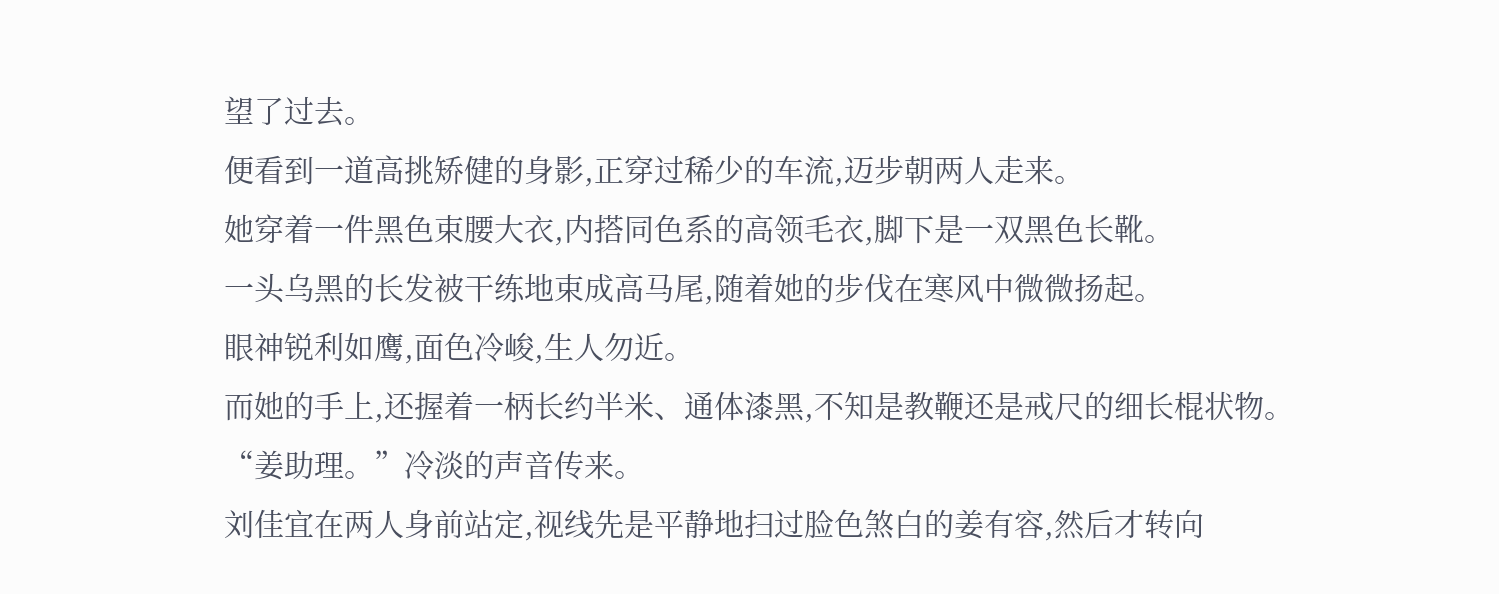望了过去。
便看到一道高挑矫健的身影,正穿过稀少的车流,迈步朝两人走来。
她穿着一件黑色束腰大衣,内搭同色系的高领毛衣,脚下是一双黑色长靴。
一头乌黑的长发被干练地束成高马尾,随着她的步伐在寒风中微微扬起。
眼神锐利如鹰,面色冷峻,生人勿近。
而她的手上,还握着一柄长约半米、通体漆黑,不知是教鞭还是戒尺的细长棍状物。
“姜助理。”冷淡的声音传来。
刘佳宜在两人身前站定,视线先是平静地扫过脸色煞白的姜有容,然后才转向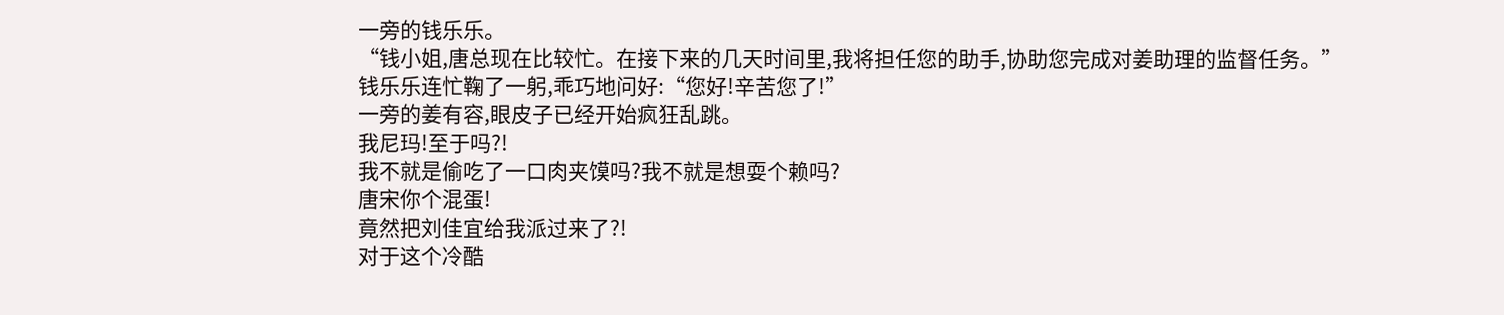一旁的钱乐乐。
“钱小姐,唐总现在比较忙。在接下来的几天时间里,我将担任您的助手,协助您完成对姜助理的监督任务。”
钱乐乐连忙鞠了一躬,乖巧地问好:“您好!辛苦您了!”
一旁的姜有容,眼皮子已经开始疯狂乱跳。
我尼玛!至于吗?!
我不就是偷吃了一口肉夹馍吗?我不就是想耍个赖吗?
唐宋你个混蛋!
竟然把刘佳宜给我派过来了?!
对于这个冷酷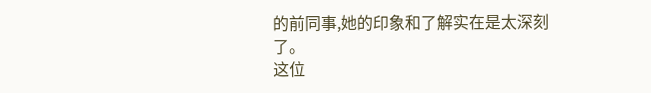的前同事,她的印象和了解实在是太深刻了。
这位